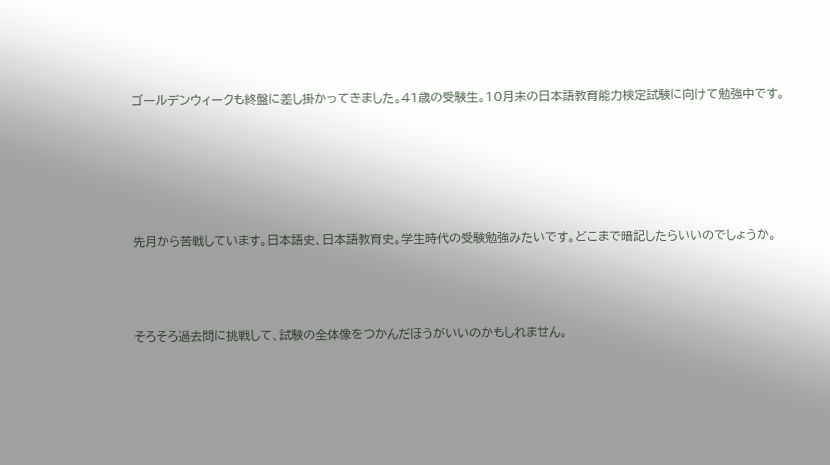ゴールデンウィークも終盤に差し掛かってきました。41歳の受験生。10月末の日本語教育能力検定試験に向けて勉強中です。





先月から苦戦しています。日本語史、日本語教育史。学生時代の受験勉強みたいです。どこまで暗記したらいいのでしょうか。



そろそろ過去問に挑戦して、試験の全体像をつかんだほうがいいのかもしれません。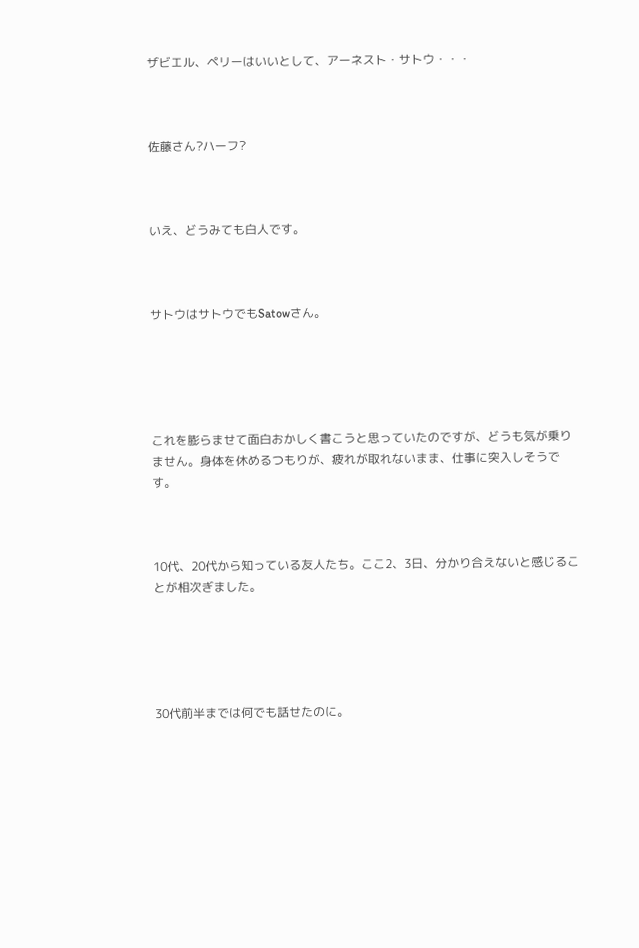ザビエル、ペリーはいいとして、アーネスト・サトウ・・・



佐藤さん?ハーフ?



いえ、どうみても白人です。



サトウはサトウでもSatowさん。





これを膨らませて面白おかしく書こうと思っていたのですが、どうも気が乗りません。身体を休めるつもりが、疲れが取れないまま、仕事に突入しそうです。



10代、20代から知っている友人たち。ここ2、3日、分かり合えないと感じることが相次ぎました。





30代前半までは何でも話せたのに。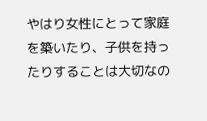やはり女性にとって家庭を築いたり、子供を持ったりすることは大切なの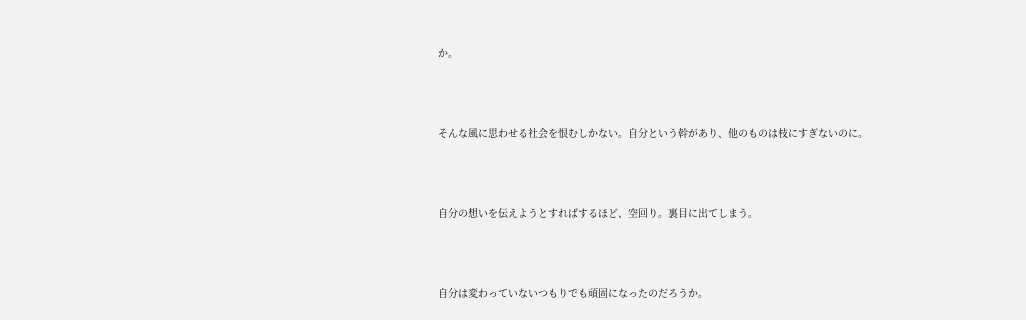か。



そんな風に思わせる社会を恨むしかない。自分という幹があり、他のものは枝にすぎないのに。



自分の想いを伝えようとすればするほど、空回り。裏目に出てしまう。



自分は変わっていないつもりでも頑固になったのだろうか。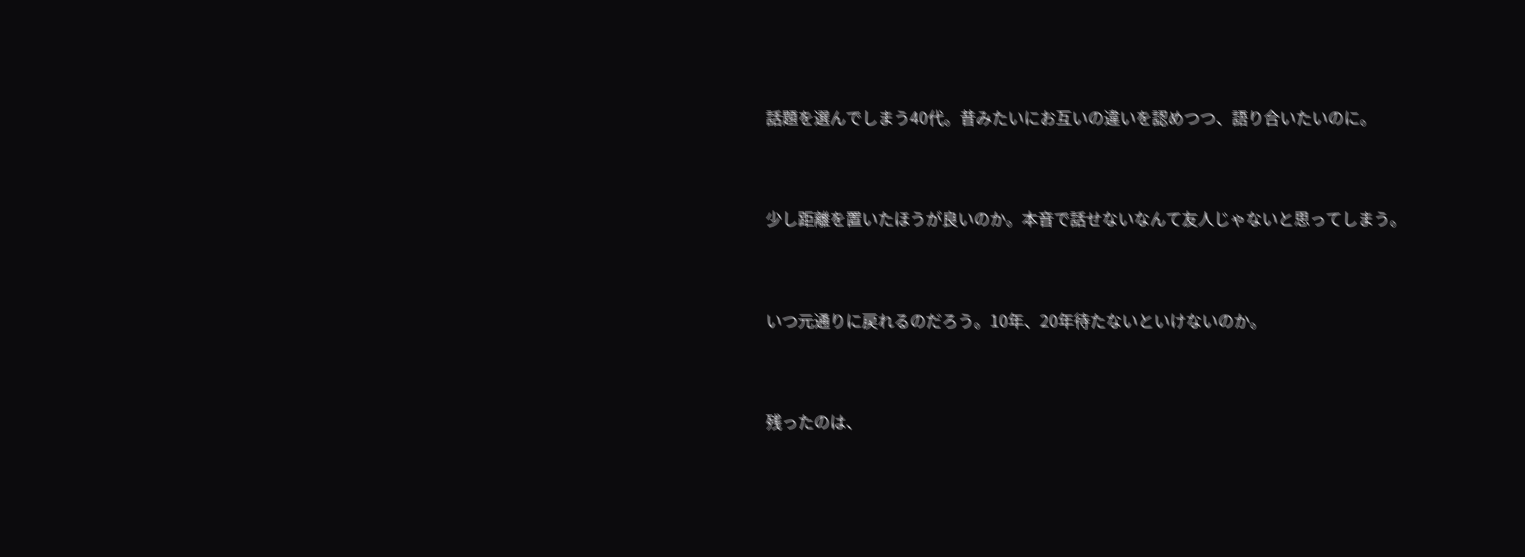話題を選んでしまう40代。昔みたいにお互いの違いを認めつつ、語り合いたいのに。



少し距離を置いたほうが良いのか。本音で話せないなんて友人じゃないと思ってしまう。



いつ元通りに戻れるのだろう。10年、20年待たないといけないのか。



残ったのは、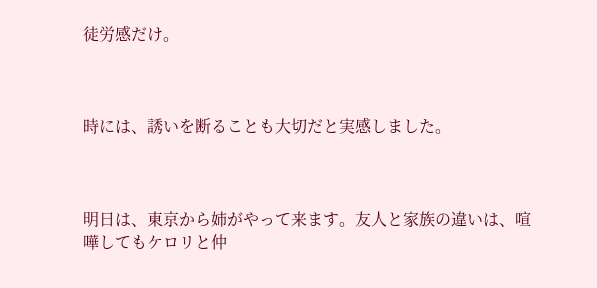徒労感だけ。



時には、誘いを断ることも大切だと実感しました。



明日は、東京から姉がやって来ます。友人と家族の違いは、喧嘩してもケロリと仲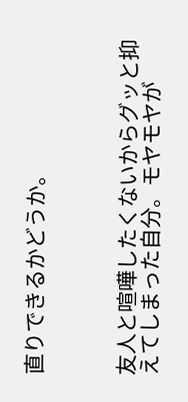直りできるかどうか。



友人と喧嘩したくないからグッと抑えてしまった自分。モヤモヤが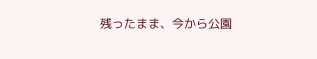残ったまま、今から公園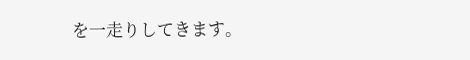を一走りしてきます。